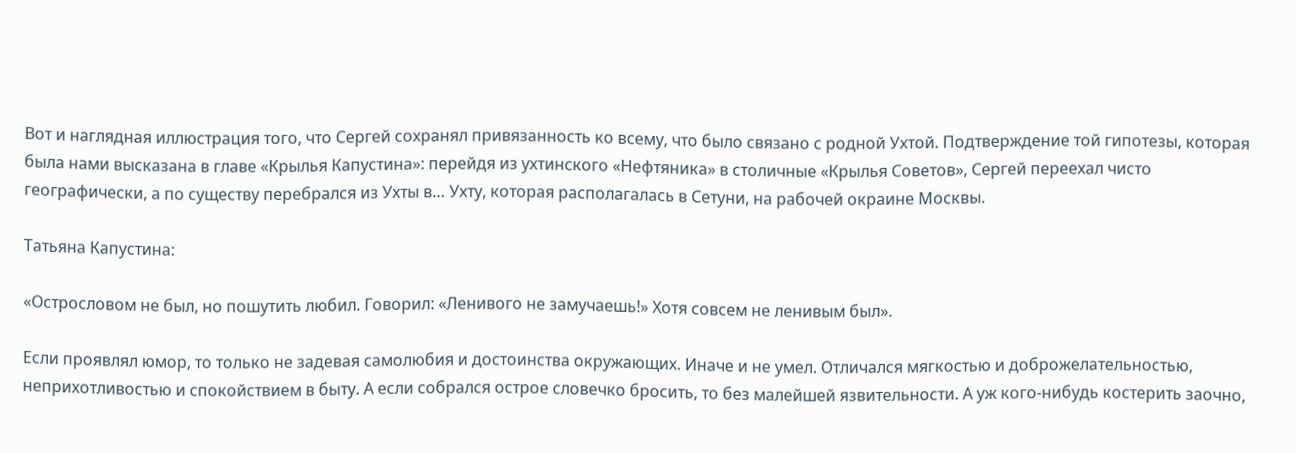Вот и наглядная иллюстрация того, что Сергей сохранял привязанность ко всему, что было связано с родной Ухтой. Подтверждение той гипотезы, которая была нами высказана в главе «Крылья Капустина»: перейдя из ухтинского «Нефтяника» в столичные «Крылья Советов», Сергей переехал чисто географически, а по существу перебрался из Ухты в… Ухту, которая располагалась в Сетуни, на рабочей окраине Москвы.

Татьяна Капустина:

«Острословом не был, но пошутить любил. Говорил: «Ленивого не замучаешь!» Хотя совсем не ленивым был».

Если проявлял юмор, то только не задевая самолюбия и достоинства окружающих. Иначе и не умел. Отличался мягкостью и доброжелательностью, неприхотливостью и спокойствием в быту. А если собрался острое словечко бросить, то без малейшей язвительности. А уж кого-нибудь костерить заочно,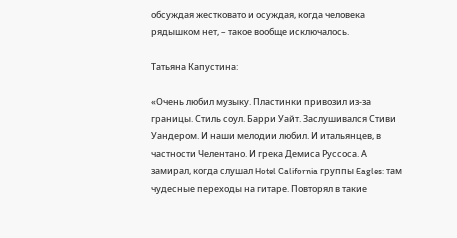обсуждая жестковато и осуждая, когда человека рядышком нет, – такое вообще исключалось.

Татьяна Капустина:

«Очень любил музыку. Пластинки привозил из-за границы. Стиль соул. Барри Уайт. Заслушивался Стиви Уандером. И наши мелодии любил. И итальянцев, в частности Челентано. И грека Демиса Руссоса. А замирал, когда слушал Hotel California группы Eagles: там чудесные переходы на гитаре. Повторял в такие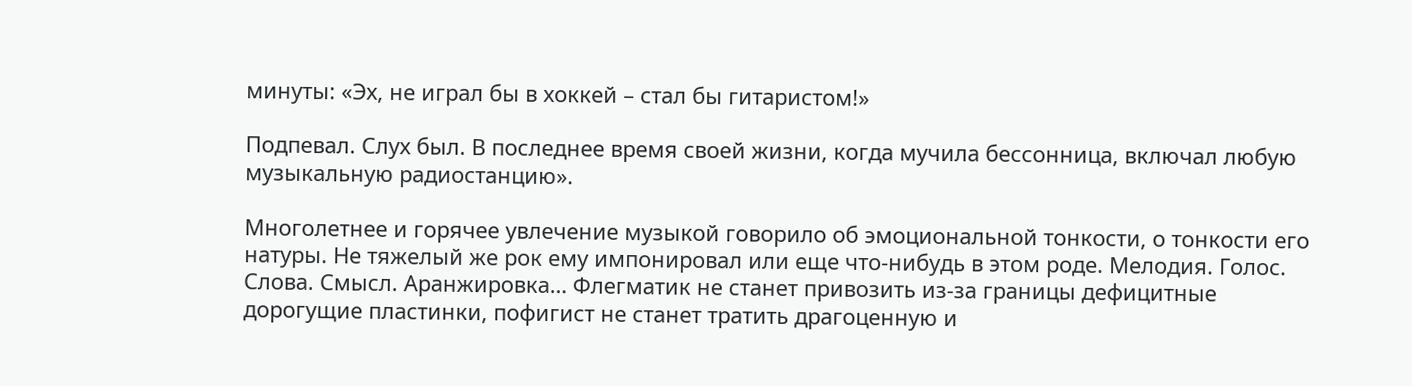минуты: «Эх, не играл бы в хоккей – стал бы гитаристом!»

Подпевал. Слух был. В последнее время своей жизни, когда мучила бессонница, включал любую музыкальную радиостанцию».

Многолетнее и горячее увлечение музыкой говорило об эмоциональной тонкости, о тонкости его натуры. Не тяжелый же рок ему импонировал или еще что-нибудь в этом роде. Мелодия. Голос. Слова. Смысл. Аранжировка… Флегматик не станет привозить из-за границы дефицитные дорогущие пластинки, пофигист не станет тратить драгоценную и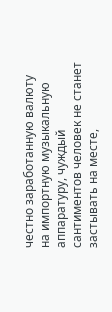честно заработанную валюту на импортную музыкальную аппаратуру, чуждый сантиментов человек не станет застывать на месте,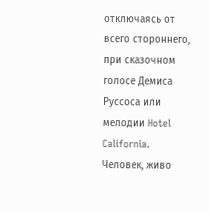отключаясь от всего стороннего, при сказочном голосе Демиса Руссоса или мелодии Hotel California. Человек, живо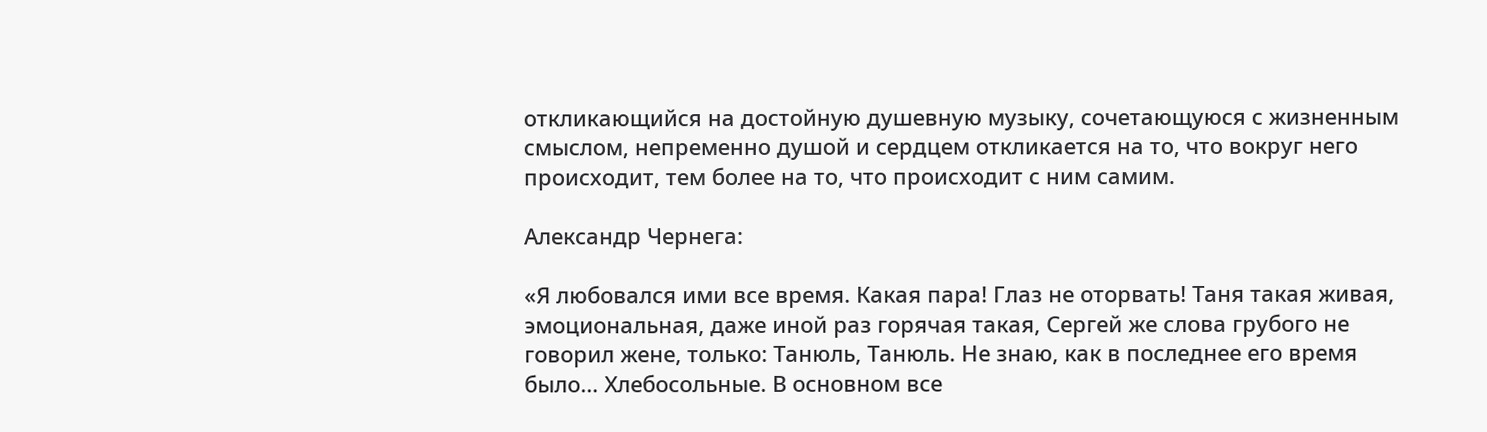откликающийся на достойную душевную музыку, сочетающуюся с жизненным смыслом, непременно душой и сердцем откликается на то, что вокруг него происходит, тем более на то, что происходит с ним самим.

Александр Чернега:

«Я любовался ими все время. Какая пара! Глаз не оторвать! Таня такая живая, эмоциональная, даже иной раз горячая такая, Сергей же слова грубого не говорил жене, только: Танюль, Танюль. Не знаю, как в последнее его время было… Хлебосольные. В основном все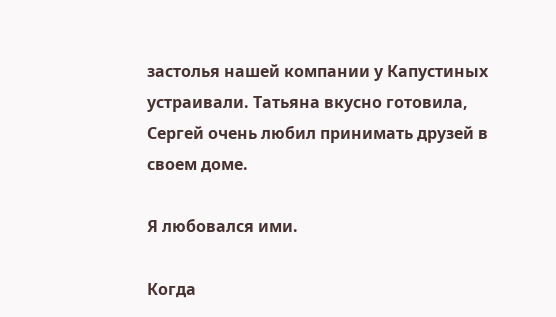застолья нашей компании у Капустиных устраивали. Татьяна вкусно готовила, Сергей очень любил принимать друзей в своем доме.

Я любовался ими.

Когда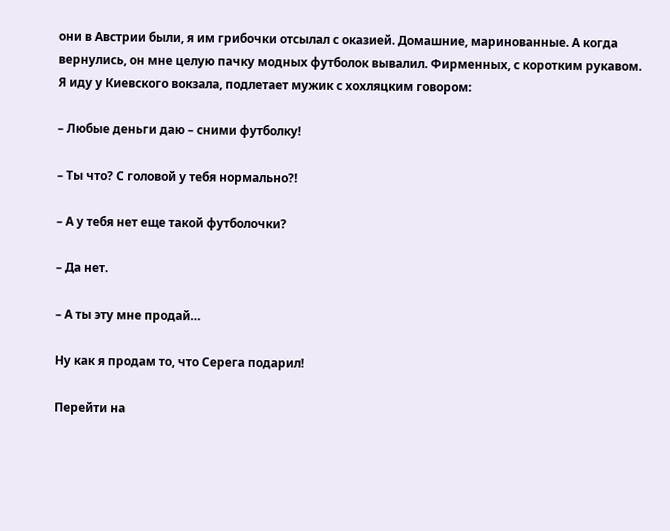они в Австрии были, я им грибочки отсылал с оказией. Домашние, маринованные. А когда вернулись, он мне целую пачку модных футболок вывалил. Фирменных, с коротким рукавом. Я иду у Киевского вокзала, подлетает мужик с хохляцким говором:

– Любые деньги даю – сними футболку!

– Ты что? С головой у тебя нормально?!

– А у тебя нет еще такой футболочки?

– Да нет.

– А ты эту мне продай…

Ну как я продам то, что Серега подарил!

Перейти на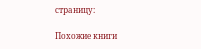страницу:

Похожие книги